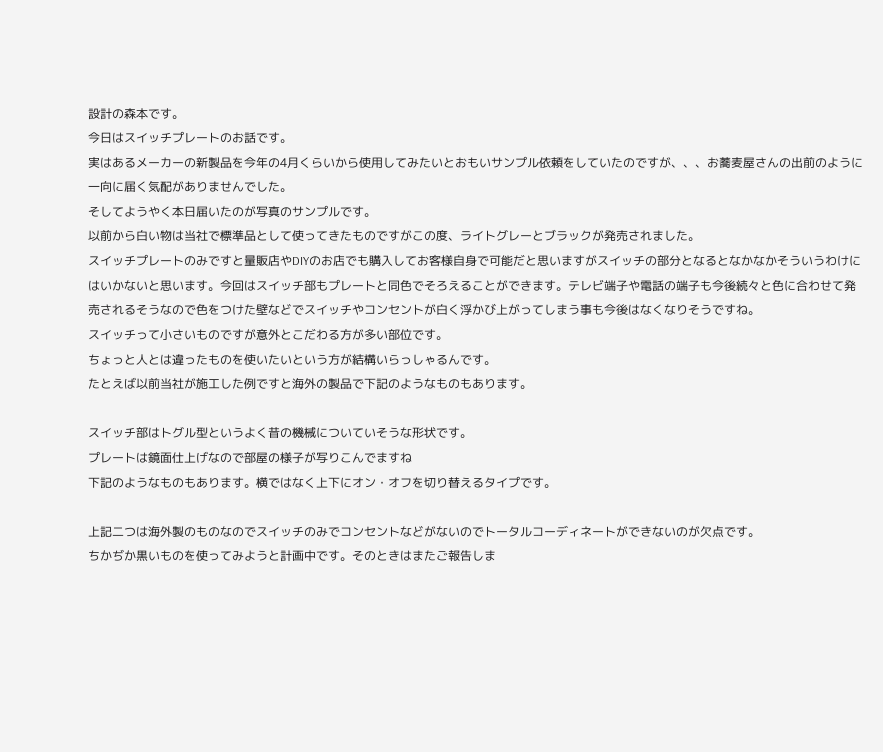設計の森本です。
今日はスイッチプレートのお話です。
実はあるメーカーの新製品を今年の4月くらいから使用してみたいとおもいサンプル依頼をしていたのですが、、、お蕎麦屋さんの出前のように一向に届く気配がありませんでした。
そしてようやく本日届いたのが写真のサンプルです。
以前から白い物は当社で標準品として使ってきたものですがこの度、ライトグレーとブラックが発売されました。
スイッチプレートのみですと量販店やDIYのお店でも購入してお客様自身で可能だと思いますがスイッチの部分となるとなかなかそういうわけにはいかないと思います。今回はスイッチ部もプレートと同色でそろえることができます。テレビ端子や電話の端子も今後続々と色に合わせて発売されるそうなので色をつけた壁などでスイッチやコンセントが白く浮かび上がってしまう事も今後はなくなりそうですね。
スイッチって小さいものですが意外とこだわる方が多い部位です。
ちょっと人とは違ったものを使いたいという方が結構いらっしゃるんです。
たとえば以前当社が施工した例ですと海外の製品で下記のようなものもあります。

スイッチ部はトグル型というよく昔の機械についていそうな形状です。
プレートは鏡面仕上げなので部屋の様子が写りこんでますね
下記のようなものもあります。横ではなく上下にオン・オフを切り替えるタイプです。

上記二つは海外製のものなのでスイッチのみでコンセントなどがないのでトータルコーディネートができないのが欠点です。
ちかぢか黒いものを使ってみようと計画中です。そのときはまたご報告しま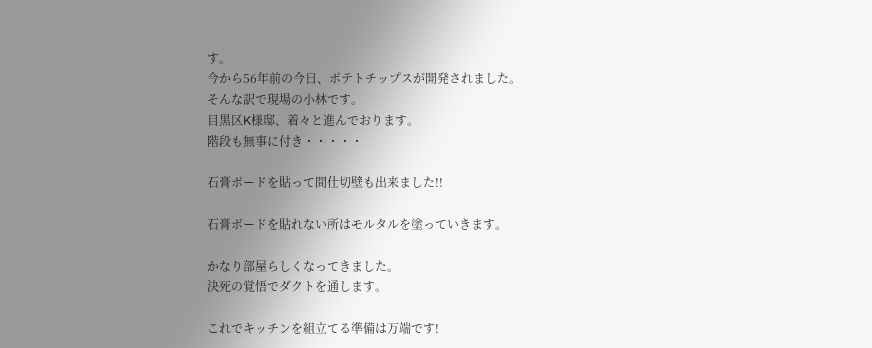す。
今から56年前の今日、ポテトチップスが開発されました。
そんな訳で現場の小林です。
目黒区K様邸、着々と進んでおります。
階段も無事に付き・・・・・

石膏ボードを貼って間仕切壁も出来ました!!

石膏ボードを貼れない所はモルタルを塗っていきます。

かなり部屋らしくなってきました。
決死の覚悟でダクトを通します。

これでキッチンを組立てる準備は万端です!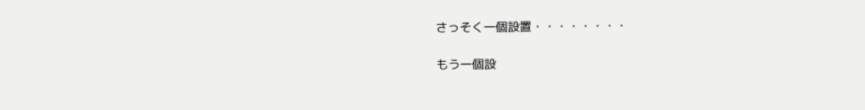さっそく一個設置・・・・・・・・

もう一個設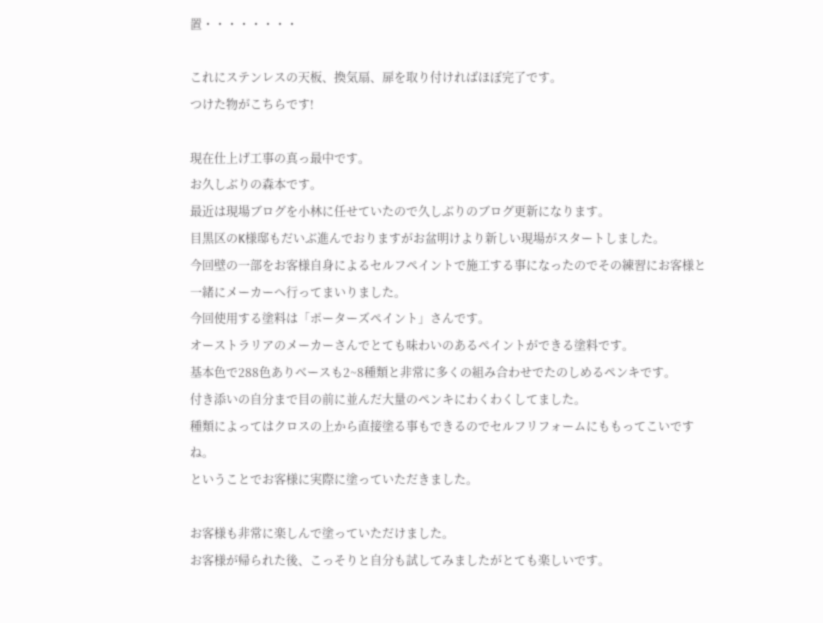置・・・・・・・・

これにステンレスの天板、換気扇、扉を取り付ければほぼ完了です。
つけた物がこちらです!

現在仕上げ工事の真っ最中です。
お久しぶりの森本です。
最近は現場ブログを小林に任せていたので久しぶりのブログ更新になります。
目黒区のK様邸もだいぶ進んでおりますがお盆明けより新しい現場がスタートしました。
今回壁の一部をお客様自身によるセルフペイントで施工する事になったのでその練習にお客様と一緒にメーカーへ行ってまいりました。
今回使用する塗料は「ポーターズペイント」さんです。
オーストラリアのメーカーさんでとても味わいのあるペイントができる塗料です。
基本色で288色ありベースも2~8種類と非常に多くの組み合わせでたのしめるペンキです。
付き添いの自分まで目の前に並んだ大量のペンキにわくわくしてました。
種類によってはクロスの上から直接塗る事もできるのでセルフリフォームにももってこいですね。
ということでお客様に実際に塗っていただきました。

お客様も非常に楽しんで塗っていただけました。
お客様が帰られた後、こっそりと自分も試してみましたがとても楽しいです。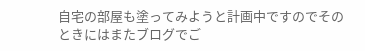自宅の部屋も塗ってみようと計画中ですのでそのときにはまたブログでご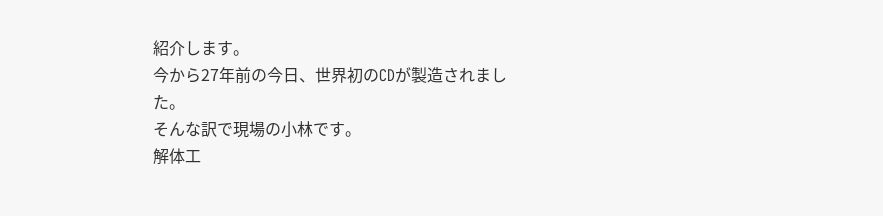紹介します。
今から27年前の今日、世界初のCDが製造されました。
そんな訳で現場の小林です。
解体工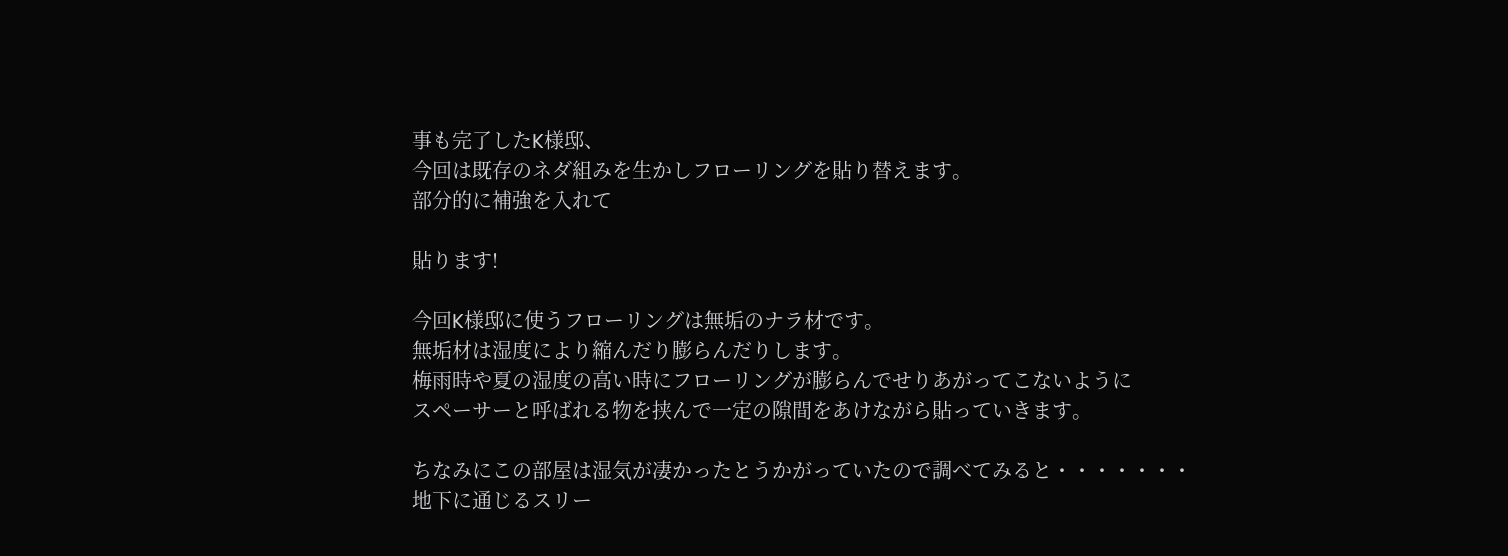事も完了したK様邸、
今回は既存のネダ組みを生かしフローリングを貼り替えます。
部分的に補強を入れて

貼ります!

今回K様邸に使うフローリングは無垢のナラ材です。
無垢材は湿度により縮んだり膨らんだりします。
梅雨時や夏の湿度の高い時にフローリングが膨らんでせりあがってこないように
スペーサーと呼ばれる物を挟んで一定の隙間をあけながら貼っていきます。

ちなみにこの部屋は湿気が凄かったとうかがっていたので調べてみると・・・・・・・
地下に通じるスリー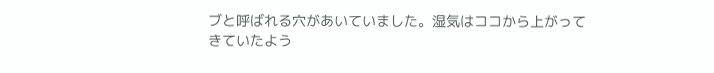ブと呼ばれる穴があいていました。湿気はココから上がってきていたよう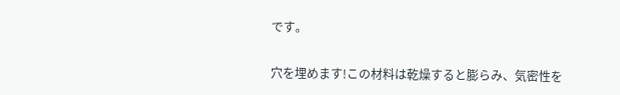です。

穴を埋めます!この材料は乾燥すると膨らみ、気密性を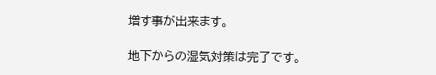増す事が出来ます。

地下からの湿気対策は完了です。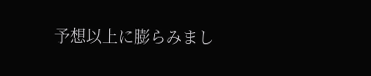予想以上に膨らみまし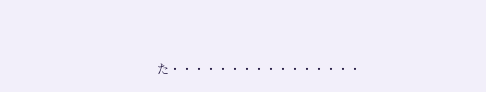た・・・・・・・・・・・・・・・・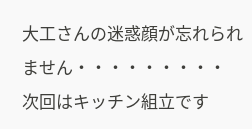大工さんの迷惑顔が忘れられません・・・・・・・・・
次回はキッチン組立です